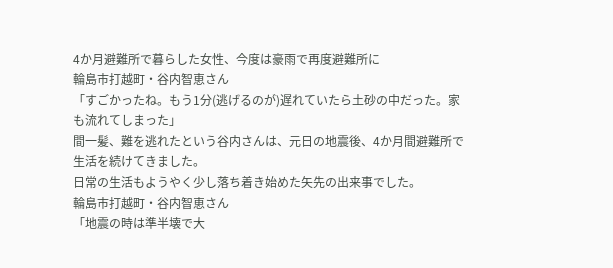4か月避難所で暮らした女性、今度は豪雨で再度避難所に
輪島市打越町・谷内智恵さん
「すごかったね。もう1分(逃げるのが)遅れていたら土砂の中だった。家も流れてしまった」
間一髪、難を逃れたという谷内さんは、元日の地震後、4か月間避難所で生活を続けてきました。
日常の生活もようやく少し落ち着き始めた矢先の出来事でした。
輪島市打越町・谷内智恵さん
「地震の時は準半壊で大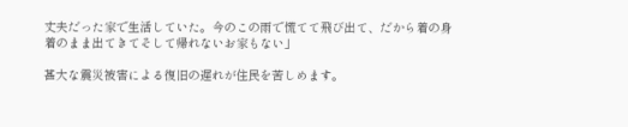丈夫だった家で生活していた。今のこの雨で慌てて飛び出て、だから着の身着のまま出てきてそして帰れないお家もない」

甚大な震災被害による復旧の遅れが住民を苦しめます。